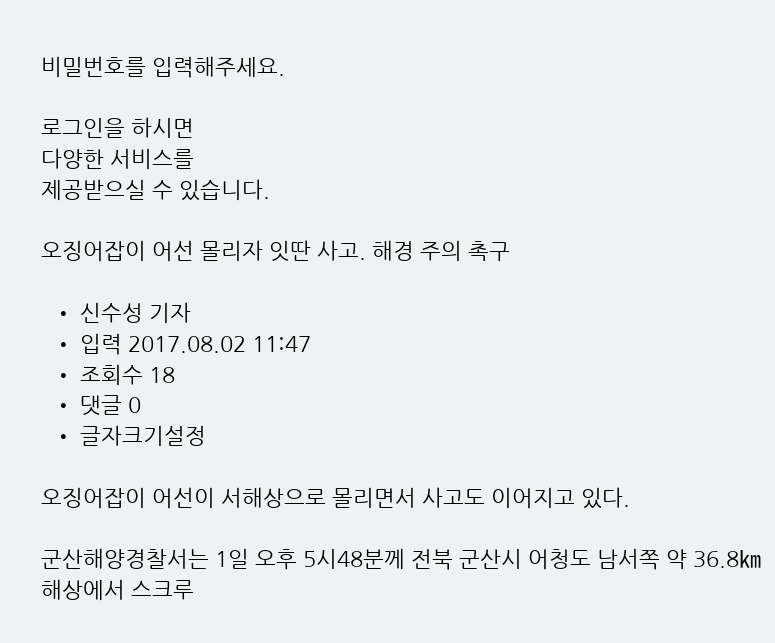비밀번호를 입력해주세요.

로그인을 하시면
다양한 서비스를
제공받으실 수 있습니다.

오징어잡이 어선 몰리자 잇딴 사고. 해경 주의 촉구

  • 신수성 기자
  • 입력 2017.08.02 11:47
  • 조회수 18
  • 댓글 0
  • 글자크기설정

오징어잡이 어선이 서해상으로 몰리면서 사고도 이어지고 있다.

군산해양경찰서는 1일 오후 5시48분께 전북 군산시 어청도 남서쪽 약 36.8㎞ 해상에서 스크루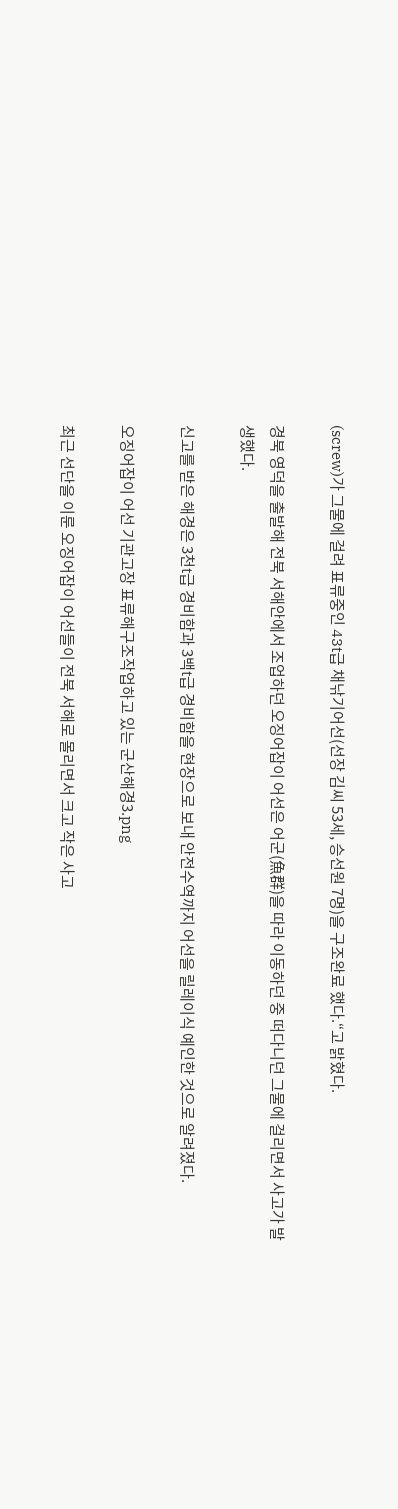(screw)가 그물에 걸려 표류중인 43t급 채낚기어선(선장 김씨 53세, 승선원 7명)을 구조완료 했다.“고 밝혔다.

경북 영덕을 출발해 전북 서해안에서 조업하던 오징어잡이 어선은 어군(魚群)을 따라 이동하던 중 떠다니던 그물에 걸리면서 사고가 발생했다.

신고를 받은 해경은 3천t급 경비함과 3백t급 경비함을 현장으로 보내 안전수역까지 어선을 릴레이식 예인한 것으로 알려졌다.

오징어잡이 어선 기관고장 표류해구조작업하고 있는 군산해경3.png

최근 선단을 이룬 오징어잡이 어선들이 전북 서해로 몰리면서 크고 작은 사고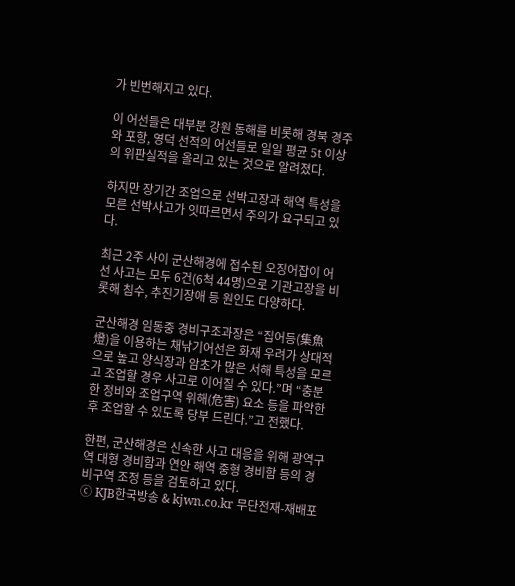가 빈번해지고 있다.

이 어선들은 대부분 강원 동해를 비롯해 경북 경주와 포항, 영덕 선적의 어선들로 일일 평균 5t 이상의 위판실적을 올리고 있는 것으로 알려졌다.

하지만 장기간 조업으로 선박고장과 해역 특성을 모른 선박사고가 잇따르면서 주의가 요구되고 있다.

최근 2주 사이 군산해경에 접수된 오징어잡이 어선 사고는 모두 6건(6척 44명)으로 기관고장을 비롯해 침수, 추진기장애 등 원인도 다양하다.

군산해경 임동중 경비구조과장은 “집어등(集魚燈)을 이용하는 채낚기어선은 화재 우려가 상대적으로 높고 양식장과 암초가 많은 서해 특성을 모르고 조업할 경우 사고로 이어질 수 있다.”며 “충분한 정비와 조업구역 위해(危害) 요소 등을 파악한 후 조업할 수 있도록 당부 드린다.”고 전했다.

한편, 군산해경은 신속한 사고 대응을 위해 광역구역 대형 경비함과 연안 해역 중형 경비함 등의 경비구역 조정 등을 검토하고 있다.
ⓒ KJB한국방송 & kjwn.co.kr 무단전재-재배포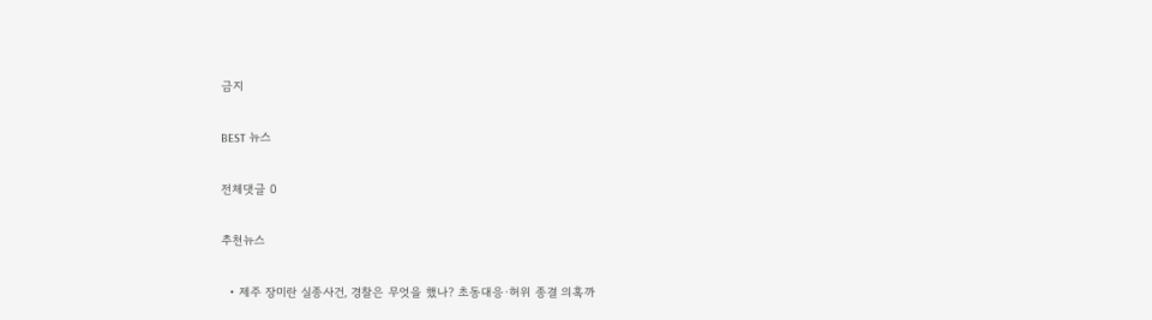금지

BEST 뉴스

전체댓글 0

추천뉴스

  • 제주 장미란 실종사건, 경찰은 무엇을 했나? 초동대응·허위 종결 의혹까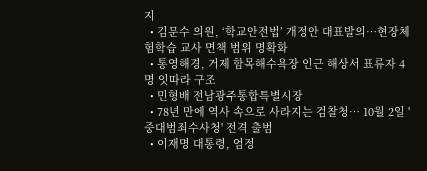지
  • 김문수 의원, ‘학교안전법’ 개정안 대표발의…현장체험학습 교사 면책 범위 명확화
  • 통영해경, 거제 함목해수욕장 인근 해상서 표류자 4명 잇따라 구조
  • 민형배 전남광주통합특별시장
  • 78년 만에 역사 속으로 사라지는 검찰청… 10월 2일 '중대범죄수사청' 전격 출범
  • 이재명 대통령, 엄정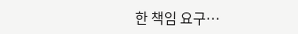한 책임 요구…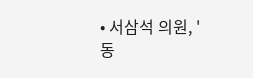• 서삼석 의원, '동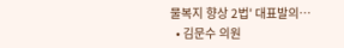물복지 향상 2법' 대표발의…
  • 김문수 의원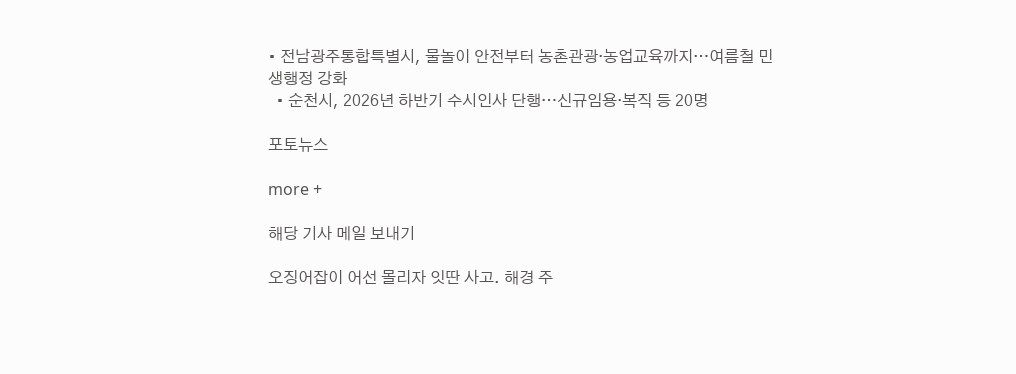• 전남광주통합특별시, 물놀이 안전부터 농촌관광·농업교육까지…여름철 민생행정 강화
  • 순천시, 2026년 하반기 수시인사 단행…신규임용·복직 등 20명

포토뉴스

more +

해당 기사 메일 보내기

오징어잡이 어선 몰리자 잇딴 사고. 해경 주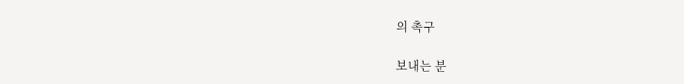의 촉구

보내는 분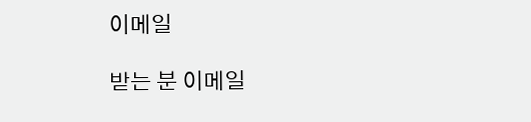이메일

받는 분 이메일